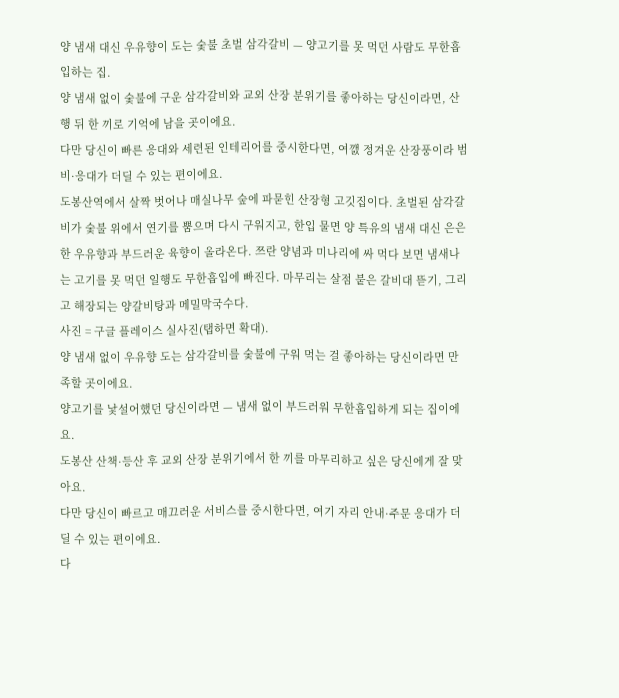양 냄새 대신 우유향이 도는 숯불 초벌 삼각갈비 — 양고기를 못 먹던 사람도 무한흡입하는 집.
양 냄새 없이 숯불에 구운 삼각갈비와 교외 산장 분위기를 좋아하는 당신이라면, 산행 뒤 한 끼로 기억에 남을 곳이에요.
다만 당신이 빠른 응대와 세련된 인테리어를 중시한다면, 여깴 정겨운 산장풍이라 범비·응대가 더딜 수 있는 편이에요.
도봉산역에서 살짝 벗어나 매실나무 숲에 파묻힌 산장형 고깃집이다. 초벌된 삼각갈비가 숯불 위에서 연기를 뿜으며 다시 구워지고, 한입 물면 양 특유의 냄새 대신 은은한 우유향과 부드러운 육향이 올라온다. 쯔란 양념과 미나리에 싸 먹다 보면 냄새나는 고기를 못 먹던 일행도 무한흡입에 빠진다. 마무리는 살점 붙은 갈비대 뜯기, 그리고 해장되는 양갈비탕과 메밀막국수다.
사진 = 구글 플레이스 실사진(탭하면 확대).
양 냄새 없이 우유향 도는 삼각갈비를 숯불에 구워 먹는 걸 좋아하는 당신이라면 만족할 곳이에요.
양고기를 낯설어했던 당신이라면 — 냄새 없이 부드러워 무한흡입하게 되는 집이에요.
도봉산 산책·등산 후 교외 산장 분위기에서 한 끼를 마무리하고 싶은 당신에게 잘 맞아요.
다만 당신이 빠르고 매끄러운 서비스를 중시한다면, 여기 자리 안내·주문 응대가 더딜 수 있는 편이에요.
다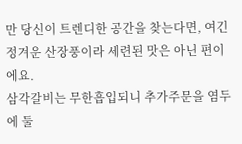만 당신이 트렌디한 공간을 찾는다면, 여긴 정겨운 산장풍이라 세련된 맛은 아닌 편이에요.
삼각갈비는 무한흡입되니 추가주문을 염두에 둘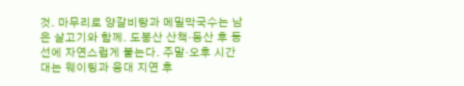것. 마무리로 양갈비탕과 메밀막국수는 남은 살고기와 함께. 도봉산 산책·등산 후 동선에 자연스럽게 붙는다. 주말·오후 시간대는 웨이팅과 응대 지연 후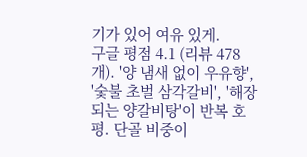기가 있어 여유 있게.
구글 평점 4.1 (리뷰 478개). '양 냄새 없이 우유향', '숯불 초벌 삼각갈비', '해장되는 양갈비탕'이 반복 호평. 단골 비중이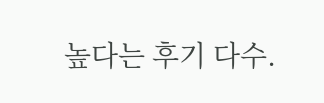높다는 후기 다수.